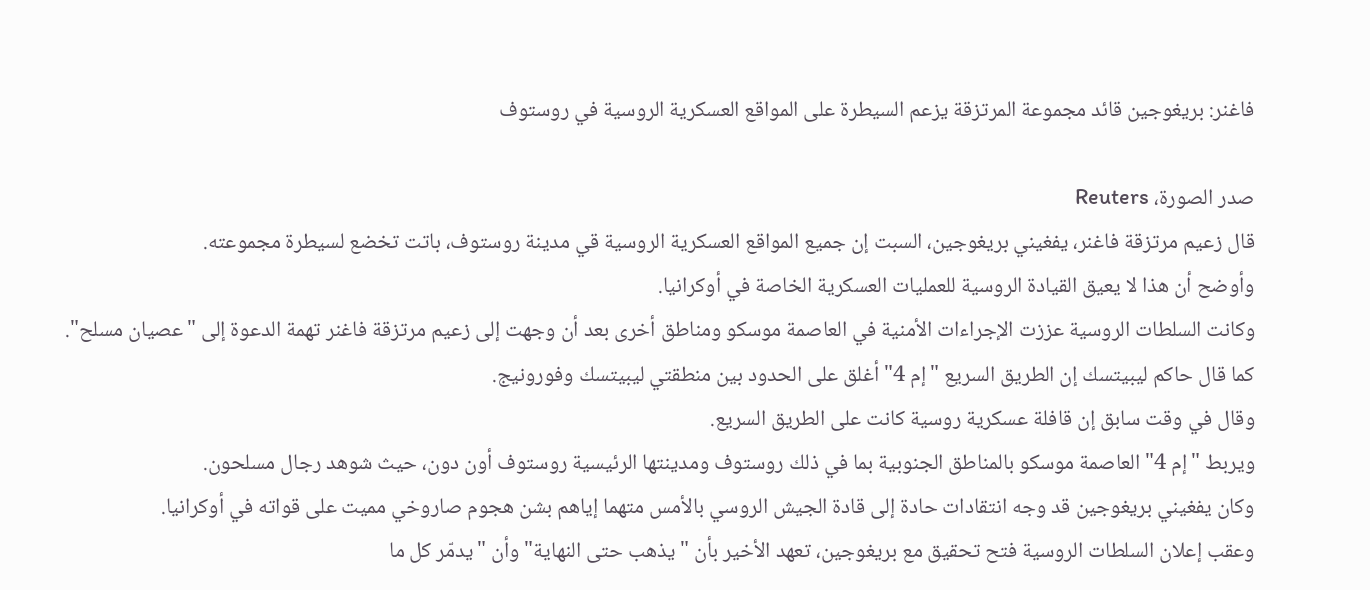فاغنر: بريغوجين قائد مجموعة المرتزقة يزعم السيطرة على المواقع العسكرية الروسية في روستوف

صدر الصورة، Reuters
قال زعيم مرتزقة فاغنر، يفغيني بريغوجين، السبت إن جميع المواقع العسكرية الروسية قي مدينة روستوف، باتت تخضع لسيطرة مجموعته.
وأوضح أن هذا لا يعيق القيادة الروسية للعمليات العسكرية الخاصة في أوكرانيا.
وكانت السلطات الروسية عززت الإجراءات الأمنية في العاصمة موسكو ومناطق أخرى بعد أن وجهت إلى زعيم مرتزقة فاغنر تهمة الدعوة إلى "عصيان مسلح".
كما قال حاكم ليبيتسك إن الطريق السريع "إم 4" أغلق على الحدود بين منطقتي ليبيتسك وفورونيج.
وقال في وقت سابق إن قافلة عسكرية روسية كانت على الطريق السريع.
ويربط "إم 4" العاصمة موسكو بالمناطق الجنوبية بما في ذلك روستوف ومدينتها الرئيسية روستوف أون دون، حيث شوهد رجال مسلحون.
وكان يفغيني بريغوجين قد وجه انتقادات حادة إلى قادة الجيش الروسي بالأمس متهما إياهم بشن هجوم صاروخي مميت على قواته في أوكرانيا.
وعقب إعلان السلطات الروسية فتح تحقيق مع بريغوجين، تعهد الأخير بأن "يذهب حتى النهاية" وأن "يدمّر كل ما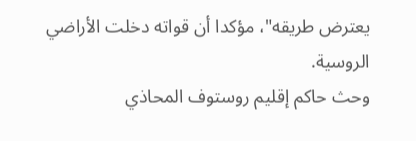يعترض طريقه"، مؤكدا أن قواته دخلت الأراضي الروسية.
وحث حاكم إقليم روستوف المحاذي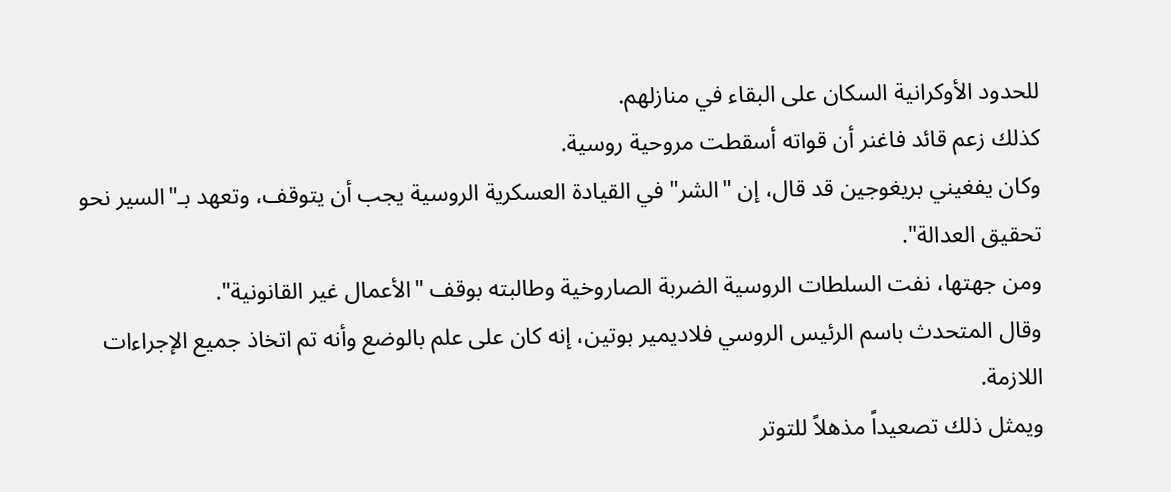للحدود الأوكرانية السكان على البقاء في منازلهم.
كذلك زعم قائد فاغنر أن قواته أسقطت مروحية روسية.
وكان يفغيني بريغوجين قد قال، إن "الشر" في القيادة العسكرية الروسية يجب أن يتوقف، وتعهد بـ"السير نحو تحقيق العدالة".
ومن جهتها، نفت السلطات الروسية الضربة الصاروخية وطالبته بوقف "الأعمال غير القانونية".
وقال المتحدث باسم الرئيس الروسي فلاديمير بوتين، إنه كان على علم بالوضع وأنه تم اتخاذ جميع الإجراءات اللازمة.
ويمثل ذلك تصعيداً مذهلاً للتوتر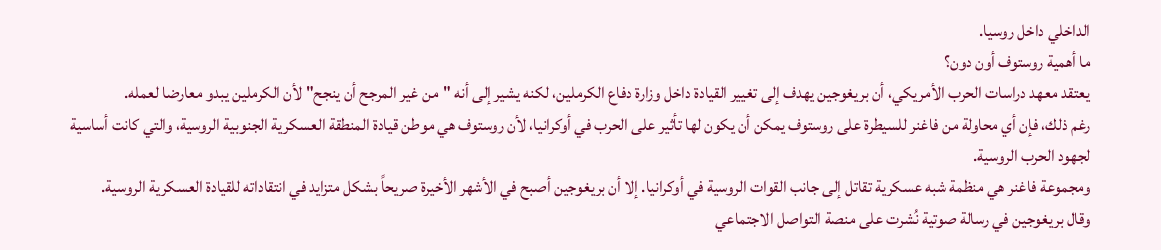الداخلي داخل روسيا.
ما أهمية روستوف أون دون؟
يعتقد معهد دراسات الحرب الأمريكي، أن بريغوجين يهدف إلى تغيير القيادة داخل وزارة دفاع الكرملين، لكنه يشير إلى أنه "من غير المرجح أن ينجح" لأن الكرملين يبدو معارضا لعمله.
رغم ذلك، فإن أي محاولة من فاغنر للسيطرة على روستوف يمكن أن يكون لها تأثير على الحرب في أوكرانيا، لأن روستوف هي موطن قيادة المنطقة العسكرية الجنوبية الروسية، والتي كانت أساسية لجهود الحرب الروسية.
ومجموعة فاغنر هي منظمة شبه عسكرية تقاتل إلى جانب القوات الروسية في أوكرانيا. إلا أن بريغوجين أصبح في الأشهر الأخيرة صريحاً بشكل متزايد في انتقاداته للقيادة العسكرية الروسية.
وقال بريغوجين في رسالة صوتية نُشرت على منصة التواصل الاجتماعي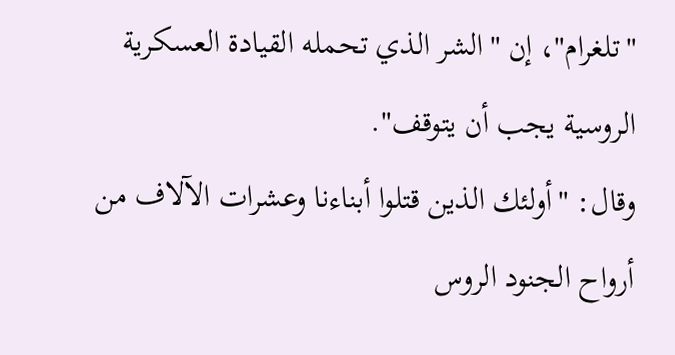"تلغرام"، إن "الشر الذي تحمله القيادة العسكرية الروسية يجب أن يتوقف".
وقال: "أولئك الذين قتلوا أبناءنا وعشرات الآلاف من أرواح الجنود الروس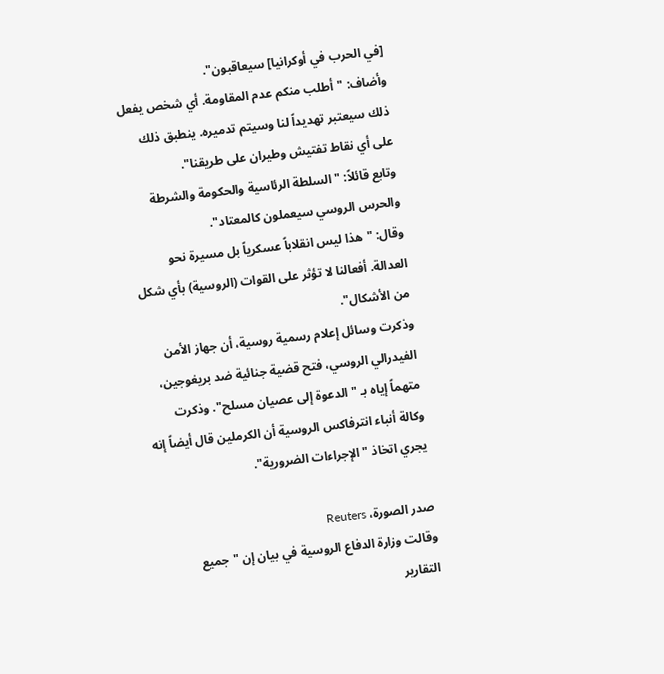[في الحرب في أوكرانيا] سيعاقبون".
وأضاف: "أطلب منكم عدم المقاومة. أي شخص يفعل ذلك سيعتبر تهديداً لنا وسيتم تدميره. ينطبق ذلك على أي نقاط تفتيش وطيران على طريقنا".
وتابع قائلاً: "السلطة الرئاسية والحكومة والشرطة والحرس الروسي سيعملون كالمعتاد".
وقال: "هذا ليس انقلاباً عسكرياً بل مسيرة نحو العدالة. أفعالنا لا تؤثر على القوات (الروسية) بأي شكل من الأشكال".
وذكرت وسائل إعلام رسمية روسية، أن جهاز الأمن الفيدرالي الروسي، فتح قضية جنائية ضد بريغوجين، متهماً إياه بـ "الدعوة إلى عصيان مسلح". وذكرت وكالة أنباء انترفاكس الروسية أن الكرملين قال أيضاً إنه يجري اتخاذ "الإجراءات الضرورية".

صدر الصورة، Reuters
وقالت وزارة الدفاع الروسية في بيان إن "جميع التقارير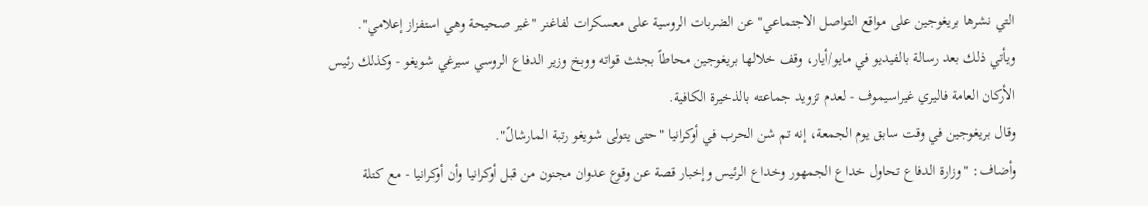التي نشرها بريغوجين على مواقع التواصل الاجتماعي" عن الضربات الروسية على معسكرات لفاغنر "غير صحيحة وهي استفزاز إعلامي".
ويأتي ذلك بعد رسالة بالفيديو في مايو/أيار، وقف خلالها بريغوجين محاطاً بجثث قواته ووبخ وزير الدفاع الروسي سيرغي شويغو - وكذلك رئيس الأركان العامة فاليري غيراسيموف - لعدم تزويد جماعته بالذخيرة الكافية.
وقال بريغوجين في وقت سابق يوم الجمعة، إنه تم شن الحرب في أوكرانيا "حتى يتولى شويغو رتبة المارشالً".
وأضاف: "وزارة الدفاع تحاول خداع الجمهور وخداع الرئيس وإخبار قصة عن وقوع عدوان مجنون من قبل أوكرانيا وأن أوكرانيا - مع كتلة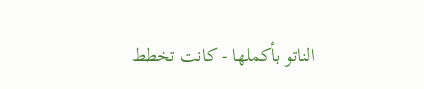الناتو بأكملها - كانت تخطط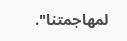لمهاجمتنا".